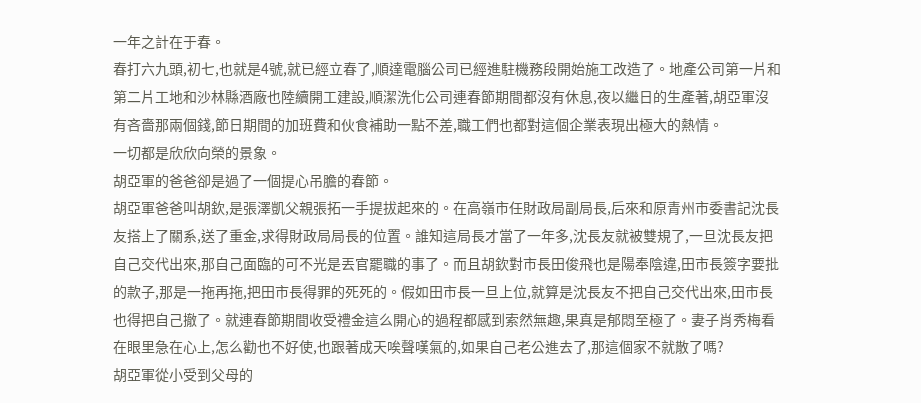一年之計在于春。
春打六九頭,初七,也就是4號,就已經立春了,順達電腦公司已經進駐機務段開始施工改造了。地產公司第一片和第二片工地和沙林縣酒廠也陸續開工建設,順潔洗化公司連春節期間都沒有休息,夜以繼日的生產著,胡亞軍沒有吝嗇那兩個錢,節日期間的加班費和伙食補助一點不差,職工們也都對這個企業表現出極大的熱情。
一切都是欣欣向榮的景象。
胡亞軍的爸爸卻是過了一個提心吊膽的春節。
胡亞軍爸爸叫胡欽,是張澤凱父親張拓一手提拔起來的。在高嶺市任財政局副局長,后來和原青州市委書記沈長友搭上了關系,送了重金,求得財政局局長的位置。誰知這局長才當了一年多,沈長友就被雙規了,一旦沈長友把自己交代出來,那自己面臨的可不光是丟官罷職的事了。而且胡欽對市長田俊飛也是陽奉陰違,田市長簽字要批的款子,那是一拖再拖,把田市長得罪的死死的。假如田市長一旦上位,就算是沈長友不把自己交代出來,田市長也得把自己撤了。就連春節期間收受禮金這么開心的過程都感到索然無趣,果真是郁悶至極了。妻子肖秀梅看在眼里急在心上,怎么勸也不好使,也跟著成天唉聲嘆氣的,如果自己老公進去了,那這個家不就散了嗎?
胡亞軍從小受到父母的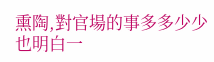熏陶,對官場的事多多少少也明白一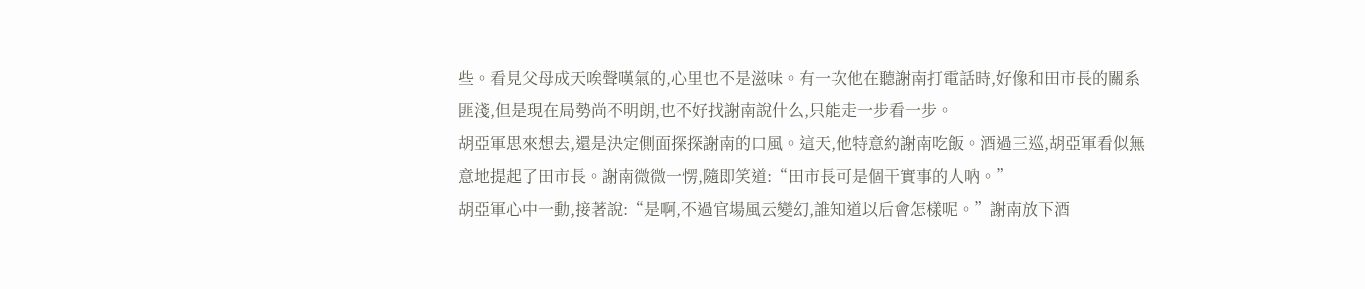些。看見父母成天唉聲嘆氣的,心里也不是滋味。有一次他在聽謝南打電話時,好像和田市長的關系匪淺,但是現在局勢尚不明朗,也不好找謝南說什么,只能走一步看一步。
胡亞軍思來想去,還是決定側面探探謝南的口風。這天,他特意約謝南吃飯。酒過三巡,胡亞軍看似無意地提起了田市長。謝南微微一愣,隨即笑道:“田市長可是個干實事的人吶。”
胡亞軍心中一動,接著說:“是啊,不過官場風云變幻,誰知道以后會怎樣呢。”謝南放下酒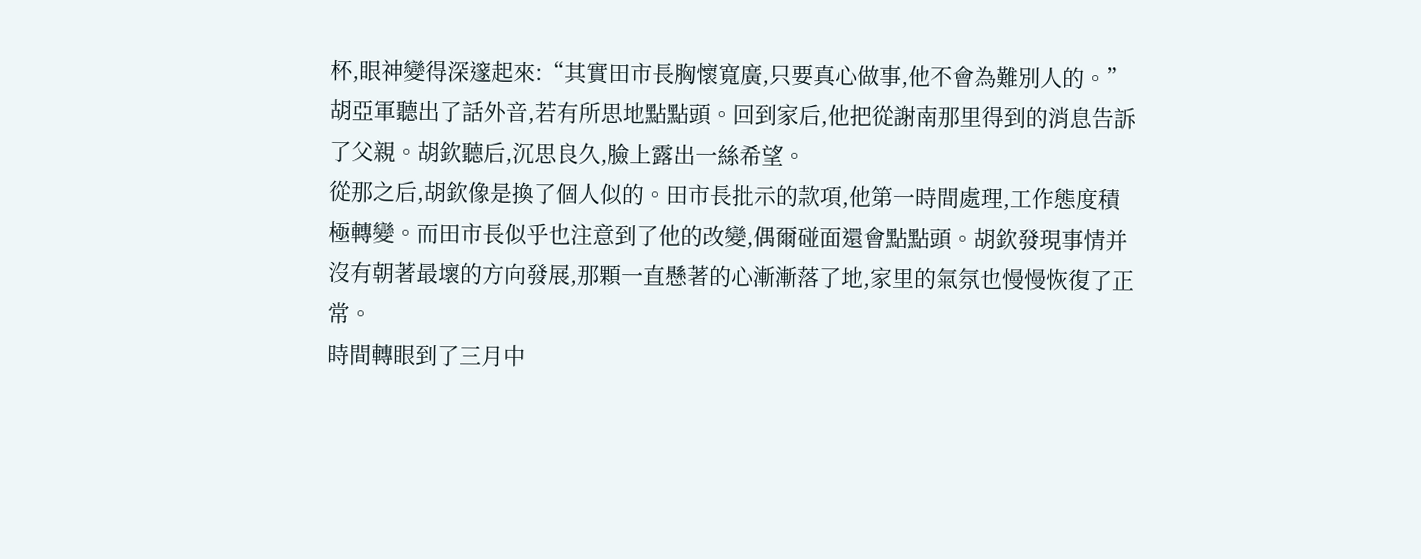杯,眼神變得深邃起來:“其實田市長胸懷寬廣,只要真心做事,他不會為難別人的。”
胡亞軍聽出了話外音,若有所思地點點頭。回到家后,他把從謝南那里得到的消息告訴了父親。胡欽聽后,沉思良久,臉上露出一絲希望。
從那之后,胡欽像是換了個人似的。田市長批示的款項,他第一時間處理,工作態度積極轉變。而田市長似乎也注意到了他的改變,偶爾碰面還會點點頭。胡欽發現事情并沒有朝著最壞的方向發展,那顆一直懸著的心漸漸落了地,家里的氣氛也慢慢恢復了正常。
時間轉眼到了三月中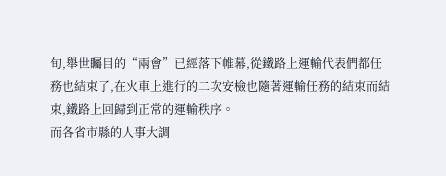旬,舉世矚目的“兩會”已經落下帷幕,從鐵路上運輸代表們都任務也結束了,在火車上進行的二次安檢也隨著運輸任務的結束而結束,鐵路上回歸到正常的運輸秩序。
而各省市縣的人事大調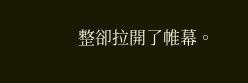整卻拉開了帷幕。